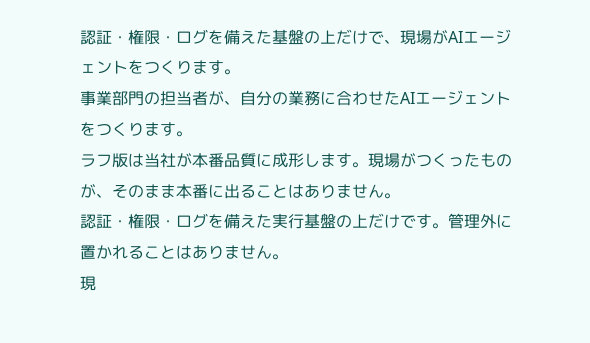認証・権限・ログを備えた基盤の上だけで、現場がAIエージェントをつくります。
事業部門の担当者が、自分の業務に合わせたAIエージェントをつくります。
ラフ版は当社が本番品質に成形します。現場がつくったものが、そのまま本番に出ることはありません。
認証・権限・ログを備えた実行基盤の上だけです。管理外に置かれることはありません。
現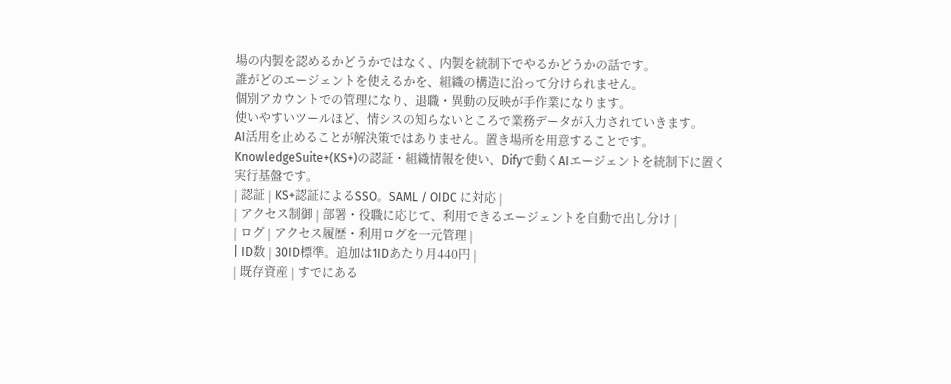場の内製を認めるかどうかではなく、内製を統制下でやるかどうかの話です。
誰がどのエージェントを使えるかを、組織の構造に沿って分けられません。
個別アカウントでの管理になり、退職・異動の反映が手作業になります。
使いやすいツールほど、情シスの知らないところで業務データが入力されていきます。
AI活用を止めることが解決策ではありません。置き場所を用意することです。
KnowledgeSuite+(KS+)の認証・組織情報を使い、Difyで動くAIエージェントを統制下に置く実行基盤です。
| 認証 | KS+認証によるSSO。SAML / OIDC に対応 |
| アクセス制御 | 部署・役職に応じて、利用できるエージェントを自動で出し分け |
| ログ | アクセス履歴・利用ログを一元管理 |
| ID数 | 30ID標準。追加は1IDあたり月440円 |
| 既存資産 | すでにある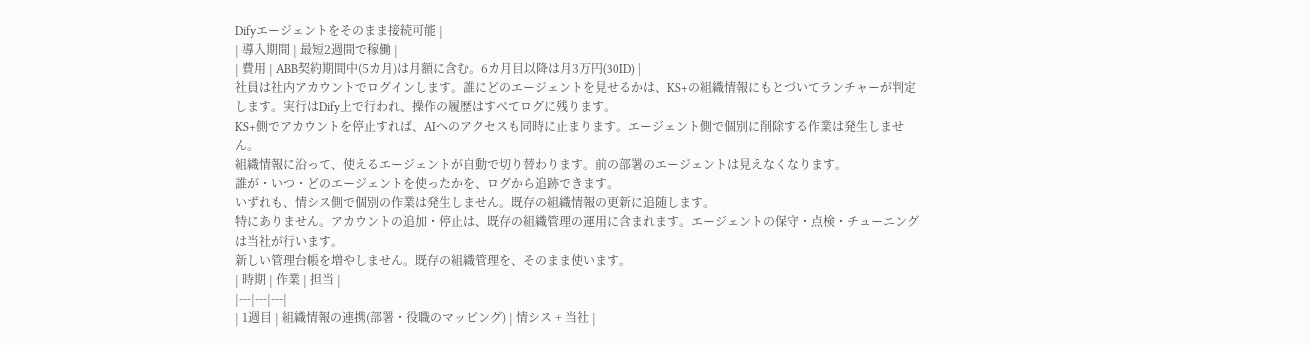Difyエージェントをそのまま接続可能 |
| 導入期間 | 最短2週間で稼働 |
| 費用 | ABB契約期間中(5カ月)は月額に含む。6カ月目以降は月3万円(30ID) |
社員は社内アカウントでログインします。誰にどのエージェントを見せるかは、KS+の組織情報にもとづいてランチャーが判定します。実行はDify上で行われ、操作の履歴はすべてログに残ります。
KS+側でアカウントを停止すれば、AIへのアクセスも同時に止まります。エージェント側で個別に削除する作業は発生しません。
組織情報に沿って、使えるエージェントが自動で切り替わります。前の部署のエージェントは見えなくなります。
誰が・いつ・どのエージェントを使ったかを、ログから追跡できます。
いずれも、情シス側で個別の作業は発生しません。既存の組織情報の更新に追随します。
特にありません。アカウントの追加・停止は、既存の組織管理の運用に含まれます。エージェントの保守・点検・チューニングは当社が行います。
新しい管理台帳を増やしません。既存の組織管理を、そのまま使います。
| 時期 | 作業 | 担当 |
|---|---|---|
| 1週目 | 組織情報の連携(部署・役職のマッピング) | 情シス + 当社 |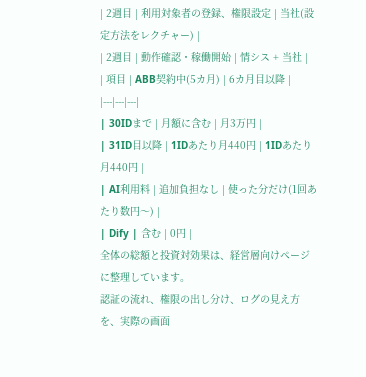| 2週目 | 利用対象者の登録、権限設定 | 当社(設定方法をレクチャー) |
| 2週目 | 動作確認・稼働開始 | 情シス + 当社 |
| 項目 | ABB契約中(5カ月) | 6カ月目以降 |
|---|---|---|
| 30IDまで | 月額に含む | 月3万円 |
| 31ID目以降 | 1IDあたり月440円 | 1IDあたり月440円 |
| AI利用料 | 追加負担なし | 使った分だけ(1回あたり数円〜) |
| Dify | 含む | 0円 |
全体の総額と投資対効果は、経営層向けページに整理しています。
認証の流れ、権限の出し分け、ログの見え方を、実際の画面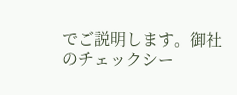でご説明します。御社のチェックシー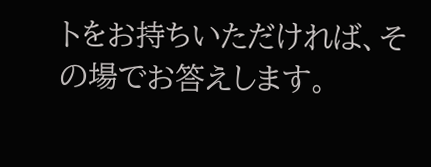トをお持ちいただければ、その場でお答えします。